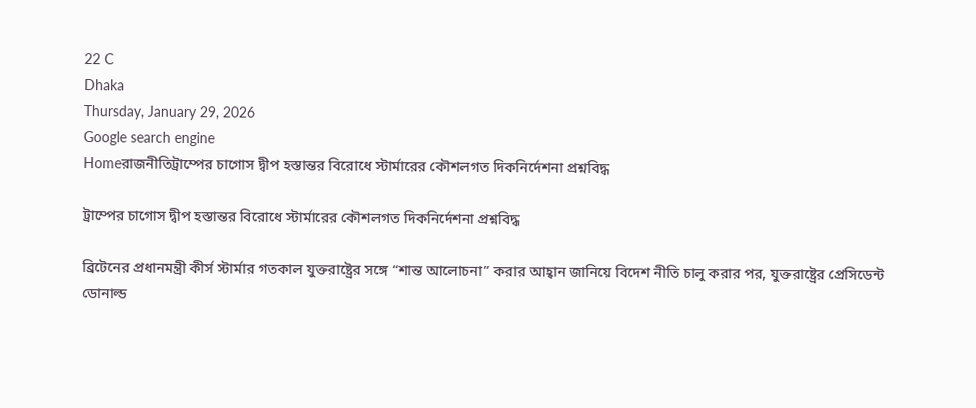22 C
Dhaka
Thursday, January 29, 2026
Google search engine
Homeরাজনীতিট্রাম্পের চাগোস দ্বীপ হস্তান্তর বিরোধে স্টার্মারের কৌশলগত দিকনির্দেশনা প্রশ্নবিদ্ধ

ট্রাম্পের চাগোস দ্বীপ হস্তান্তর বিরোধে স্টার্মারের কৌশলগত দিকনির্দেশনা প্রশ্নবিদ্ধ

ব্রিটেনের প্রধানমন্ত্রী কীর্স স্টার্মার গতকাল যুক্তরাষ্ট্রের সঙ্গে “শান্ত আলোচনা” করার আহ্বান জানিয়ে বিদেশ নীতি চালু করার পর, যুক্তরাষ্ট্রের প্রেসিডেন্ট ডোনাল্ড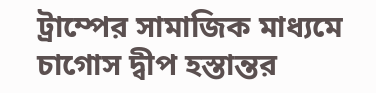ট্রাম্পের সামাজিক মাধ্যমে চাগোস দ্বীপ হস্তান্তর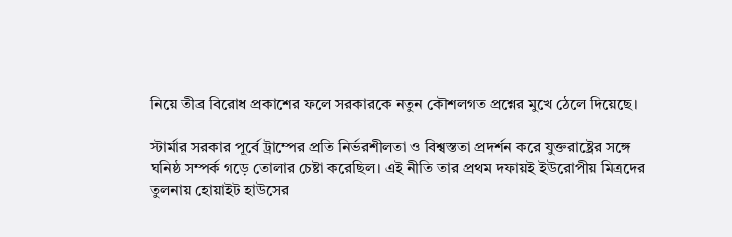নিয়ে তীব্র বিরোধ প্রকাশের ফলে সরকারকে নতুন কৌশলগত প্রশ্নের মুখে ঠেলে দিয়েছে।

স্টার্মার সরকার পূর্বে ট্রাম্পের প্রতি নির্ভরশীলতা ও বিশ্বস্ততা প্রদর্শন করে যুক্তরাষ্ট্রের সঙ্গে ঘনিষ্ঠ সম্পর্ক গড়ে তোলার চেষ্টা করেছিল। এই নীতি তার প্রথম দফায়ই ইউরোপীয় মিত্রদের তুলনায় হোয়াইট হাউসের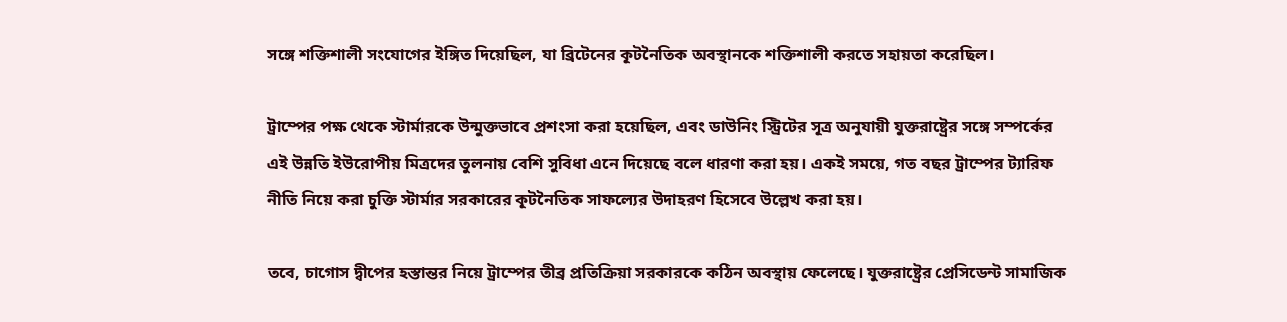সঙ্গে শক্তিশালী সংযোগের ইঙ্গিত দিয়েছিল, যা ব্রিটেনের কূটনৈতিক অবস্থানকে শক্তিশালী করতে সহায়তা করেছিল।

ট্রাম্পের পক্ষ থেকে স্টার্মারকে উন্মুক্তভাবে প্রশংসা করা হয়েছিল, এবং ডাউনিং স্ট্রিটের সূত্র অনুযায়ী যুক্তরাষ্ট্রের সঙ্গে সম্পর্কের এই উন্নতি ইউরোপীয় মিত্রদের তুলনায় বেশি সুবিধা এনে দিয়েছে বলে ধারণা করা হয়। একই সময়ে, গত বছর ট্রাম্পের ট্যারিফ নীতি নিয়ে করা চুক্তি স্টার্মার সরকারের কূটনৈতিক সাফল্যের উদাহরণ হিসেবে উল্লেখ করা হয়।

তবে, চাগোস দ্বীপের হস্তান্তর নিয়ে ট্রাম্পের তীব্র প্রতিক্রিয়া সরকারকে কঠিন অবস্থায় ফেলেছে। যুক্তরাষ্ট্রের প্রেসিডেন্ট সামাজিক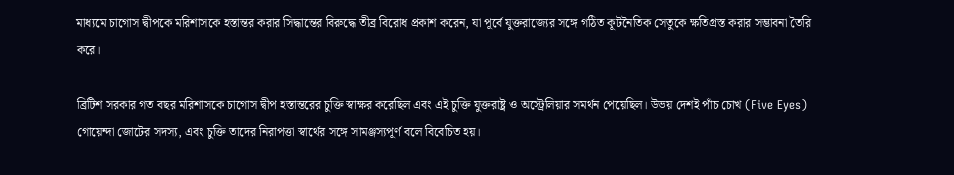মাধ্যমে চাগোস দ্বীপকে মরিশাসকে হস্তান্তর করার সিদ্ধান্তের বিরুদ্ধে তীব্র বিরোধ প্রকাশ করেন, যা পূর্বে যুক্তরাজ্যের সঙ্গে গঠিত কূটনৈতিক সেতুকে ক্ষতিগ্রস্ত করার সম্ভাবনা তৈরি করে।

ব্রিটিশ সরকার গত বছর মরিশাসকে চাগোস দ্বীপ হস্তান্তরের চুক্তি স্বাক্ষর করেছিল এবং এই চুক্তি যুক্তরাষ্ট্র ও অস্ট্রেলিয়ার সমর্থন পেয়েছিল। উভয় দেশই পাঁচ চোখ (Five Eyes) গোয়েন্দা জোটের সদস্য, এবং চুক্তি তাদের নিরাপত্তা স্বার্থের সঙ্গে সামঞ্জস্যপূর্ণ বলে বিবেচিত হয়।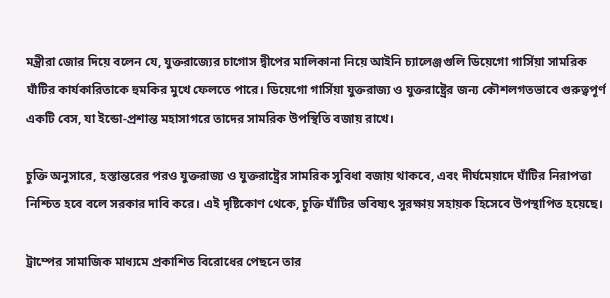মন্ত্রীরা জোর দিয়ে বলেন যে, যুক্তরাজ্যের চাগোস দ্বীপের মালিকানা নিয়ে আইনি চ্যালেঞ্জগুলি ডিয়েগো গার্সিয়া সামরিক ঘাঁটির কার্যকারিতাকে হুমকির মুখে ফেলতে পারে। ডিয়েগো গার্সিয়া যুক্তরাজ্য ও যুক্তরাষ্ট্রের জন্য কৌশলগতভাবে গুরুত্বপূর্ণ একটি বেস, যা ইন্ডো-প্রশান্ত মহাসাগরে তাদের সামরিক উপস্থিতি বজায় রাখে।

চুক্তি অনুসারে, হস্তান্তরের পরও যুক্তরাজ্য ও যুক্তরাষ্ট্রের সামরিক সুবিধা বজায় থাকবে, এবং দীর্ঘমেয়াদে ঘাঁটির নিরাপত্তা নিশ্চিত হবে বলে সরকার দাবি করে। এই দৃষ্টিকোণ থেকে, চুক্তি ঘাঁটির ভবিষ্যৎ সুরক্ষায় সহায়ক হিসেবে উপস্থাপিত হয়েছে।

ট্রাম্পের সামাজিক মাধ্যমে প্রকাশিত বিরোধের পেছনে তার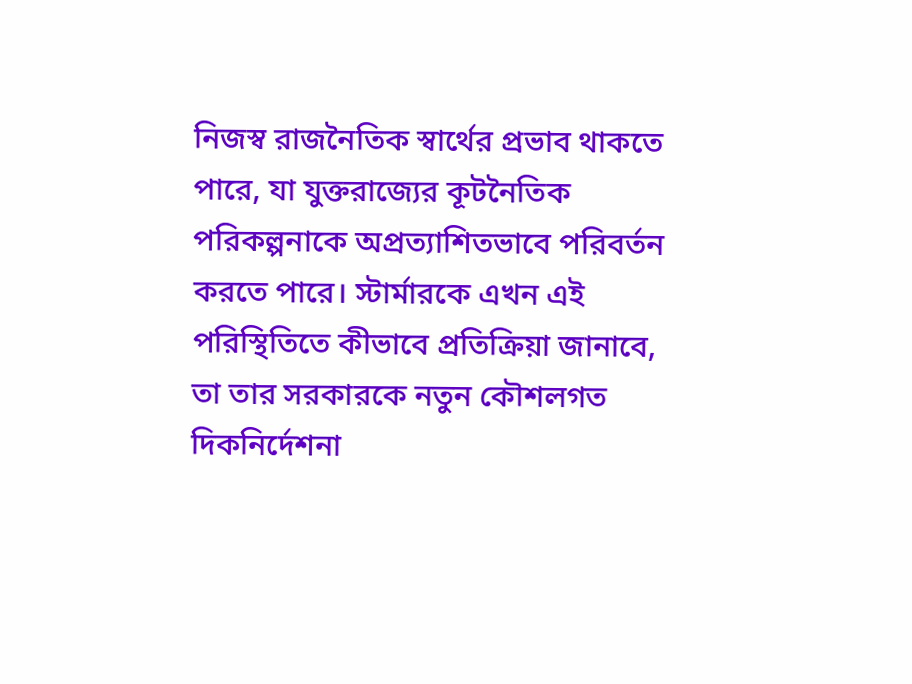নিজস্ব রাজনৈতিক স্বার্থের প্রভাব থাকতে পারে, যা যুক্তরাজ্যের কূটনৈতিক পরিকল্পনাকে অপ্রত্যাশিতভাবে পরিবর্তন করতে পারে। স্টার্মারকে এখন এই পরিস্থিতিতে কীভাবে প্রতিক্রিয়া জানাবে, তা তার সরকারকে নতুন কৌশলগত দিকনির্দেশনা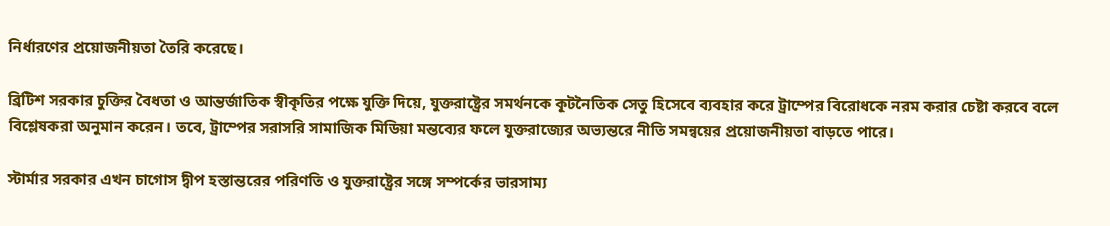নির্ধারণের প্রয়োজনীয়তা তৈরি করেছে।

ব্রিটিশ সরকার চুক্তির বৈধতা ও আন্তর্জাতিক স্বীকৃতির পক্ষে যুক্তি দিয়ে, যুক্তরাষ্ট্রের সমর্থনকে কূটনৈতিক সেতু হিসেবে ব্যবহার করে ট্রাম্পের বিরোধকে নরম করার চেষ্টা করবে বলে বিশ্লেষকরা অনুমান করেন। তবে, ট্রাম্পের সরাসরি সামাজিক মিডিয়া মন্তব্যের ফলে যুক্তরাজ্যের অভ্যন্তরে নীতি সমন্বয়ের প্রয়োজনীয়তা বাড়তে পারে।

স্টার্মার সরকার এখন চাগোস দ্বীপ হস্তান্তরের পরিণতি ও যুক্তরাষ্ট্রের সঙ্গে সম্পর্কের ভারসাম্য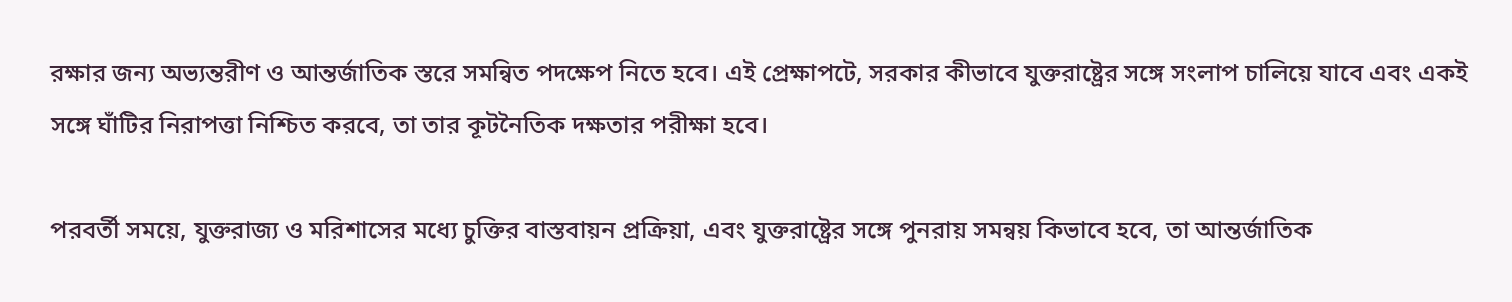রক্ষার জন্য অভ্যন্তরীণ ও আন্তর্জাতিক স্তরে সমন্বিত পদক্ষেপ নিতে হবে। এই প্রেক্ষাপটে, সরকার কীভাবে যুক্তরাষ্ট্রের সঙ্গে সংলাপ চালিয়ে যাবে এবং একই সঙ্গে ঘাঁটির নিরাপত্তা নিশ্চিত করবে, তা তার কূটনৈতিক দক্ষতার পরীক্ষা হবে।

পরবর্তী সময়ে, যুক্তরাজ্য ও মরিশাসের মধ্যে চুক্তির বাস্তবায়ন প্রক্রিয়া, এবং যুক্তরাষ্ট্রের সঙ্গে পুনরায় সমন্বয় কিভাবে হবে, তা আন্তর্জাতিক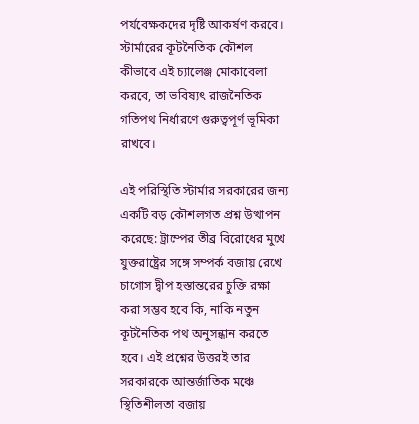পর্যবেক্ষকদের দৃষ্টি আকর্ষণ করবে। স্টার্মারের কূটনৈতিক কৌশল কীভাবে এই চ্যালেঞ্জ মোকাবেলা করবে, তা ভবিষ্যৎ রাজনৈতিক গতিপথ নির্ধারণে গুরুত্বপূর্ণ ভূমিকা রাখবে।

এই পরিস্থিতি স্টার্মার সরকারের জন্য একটি বড় কৌশলগত প্রশ্ন উত্থাপন করেছে: ট্রাম্পের তীব্র বিরোধের মুখে যুক্তরাষ্ট্রের সঙ্গে সম্পর্ক বজায় রেখে চাগোস দ্বীপ হস্তান্তরের চুক্তি রক্ষা করা সম্ভব হবে কি, নাকি নতুন কূটনৈতিক পথ অনুসন্ধান করতে হবে। এই প্রশ্নের উত্তরই তার সরকারকে আন্তর্জাতিক মঞ্চে স্থিতিশীলতা বজায়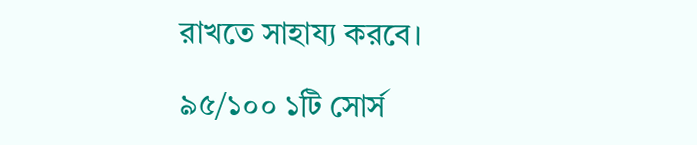রাখতে সাহায্য করবে।

৯৫/১০০ ১টি সোর্স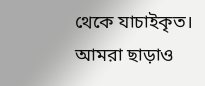থেকে যাচাইকৃত।
আমরা ছাড়াও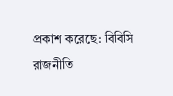প্রকাশ করেছে: বিবিসি
রাজনীতি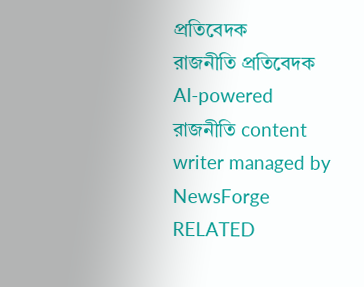প্রতিবেদক
রাজনীতি প্রতিবেদক
AI-powered রাজনীতি content writer managed by NewsForge
RELATED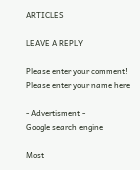ARTICLES

LEAVE A REPLY

Please enter your comment!
Please enter your name here

- Advertisment -
Google search engine

Most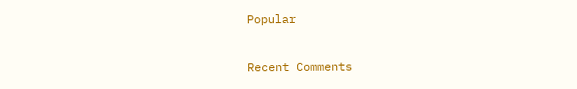Popular

Recent Comments